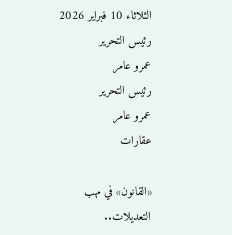الثلاثاء 10 فبراير 2026
رئيس التحرير
عمرو عامر
رئيس التحرير
عمرو عامر
عقارات

«القانون» في مهب التعديلات..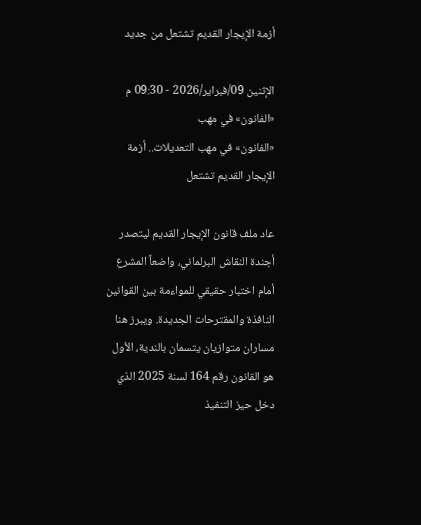أزمة الإيجار القديم تشتعل من جديد

الإثنين 09/فبراير/2026 - 09:30 م
«الفانون» في مهب
«الفانون» في مهب التعديلات.. أزمة الإيجار القديم تشتعل

عاد ملف قانون الإيجار القديم ليتصدر أجندة النقاش البرلماني، واضعاً المشرع أمام اختبار حقيقي للمواءمة بين القوانين النافذة والمقترحات الجديدة. ويبرز هنا مساران متوازيان يتسمان بالندية، الأول هو القانون رقم 164 لسنة 2025 الذي دخل حيز التنفيذ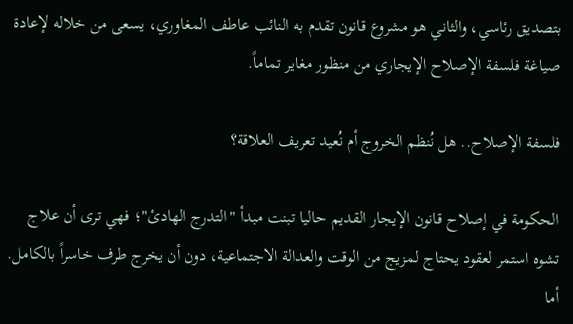بتصديق رئاسي، والثاني هو مشروع قانون تقدم به النائب عاطف المغاوري، يسعى من خلاله لإعادة صياغة فلسفة الإصلاح الإيجاري من منظور مغاير تماماً.

فلسفة الإصلاح.. هل نُنظم الخروج أم نُعيد تعريف العلاقة؟

الحكومة في إصلاح قانون الإيجار القديم حاليا تبنت مبدأ "التدرج الهادئ"؛ فهي ترى أن علاج تشوه استمر لعقود يحتاج لمزيج من الوقت والعدالة الاجتماعية، دون أن يخرج طرف خاسراً بالكامل. أما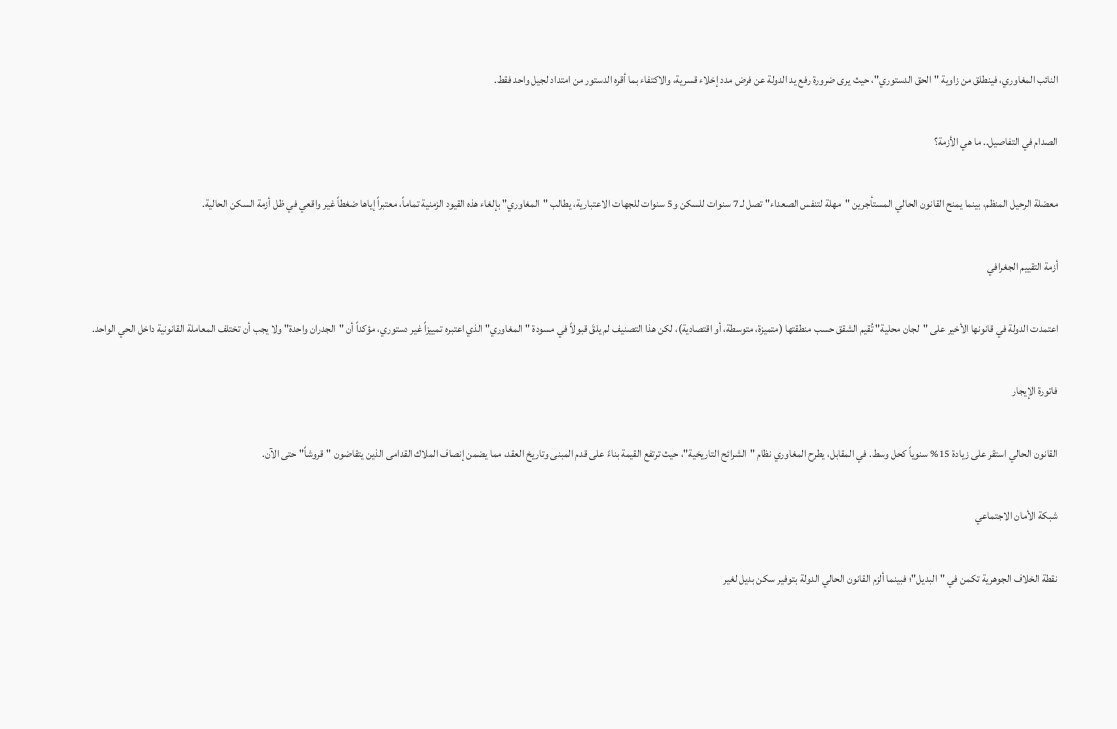النائب المغاوري، فينطلق من زاوية "الحق الدستوري"، حيث يرى ضرورة رفع يد الدولة عن فرض مدد إخلاء قسرية، والاكتفاء بما أقره الدستور من امتداد لجيل واحد فقط.

الصدام في التفاصيل.. ما هي الأزمة؟

معضلة الرحيل المنظم، بينما يمنح القانون الحالي المستأجرين "مهلة لتنفس الصعداء" تصل لـ 7 سنوات للسكن و5 سنوات للجهات الاعتبارية، يطالب "المغاوري" بإلغاء هذه القيود الزمنية تماماً، معتبراً إياها ضغطاً غير واقعي في ظل أزمة السكن الحالية.

أزمة التقييم الجغرافي

اعتمدت الدولة في قانونها الأخير على "لجان محلية" تُقيم الشقق حسب منطقتها (متميزة، متوسطة، أو اقتصادية)، لكن هذا التصنيف لم يلقَ قبولاً في مسودة "المغاوري" الذي اعتبره تمييزاً غير دستوري، مؤكداً أن "الجدران واحدة" ولا يجب أن تختلف المعاملة القانونية داخل الحي الواحد.

فاتورة الإيجار

القانون الحالي استقر على زيادة 15% سنوياً كحل وسط. في المقابل، يطرح المغاوري نظام "الشرائح التاريخية"، حيث ترتفع القيمة بناءً على قدم المبنى وتاريخ العقد، مما يضمن إنصاف الملاك القدامى الذين يتقاضون "قروشاً" حتى الآن.

شبكة الأمان الاجتماعي

نقطة الخلاف الجوهرية تكمن في "البديل"؛ فبينما ألزم القانون الحالي الدولة بتوفير سكن بديل لغير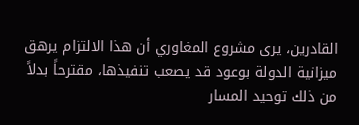القادرين، يرى مشروع المغاوري أن هذا الالتزام يرهق ميزانية الدولة بوعود قد يصعب تنفيذها، مقترحاً بدلاً من ذلك توحيد المسار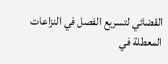القضائي لتسريع الفصل في النزاعات المعطلة في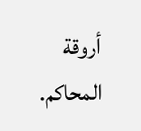أروقة المحاكم.